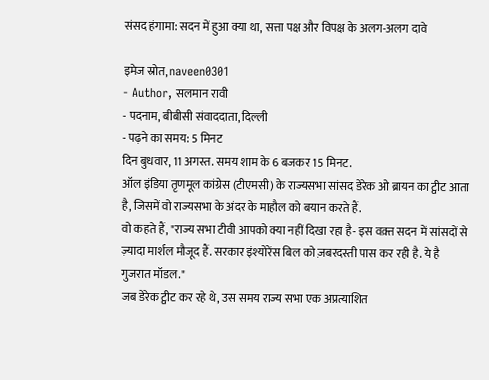संसद हंगामा: सदन में हुआ क्या था, सत्ता पक्ष और विपक्ष के अलग-अलग दावे

इमेज स्रोत, naveen0301
- Author, सलमान रावी
- पदनाम, बीबीसी संवाददाता, दिल्ली
- पढ़ने का समय: 5 मिनट
दिन बुधवार, 11 अगस्त. समय शाम के 6 बजकर 15 मिनट.
ऑल इंडिया तृणमूल कांग्रेस (टीएमसी) के राज्यसभा सांसद डेरेक ओ ब्रायन का ट्वीट आता है, जिसमें वो राज्यसभा के अंदर के माहौल को बयान करते हैं.
वो कहते हैं, "राज्य सभा टीवी आपको क्या नहीं दिखा रहा है- इस वक़्त सदन में सांसदों से ज़्यादा मार्शल मौजूद हैं. सरकार इंश्योरेंस बिल को ज़बरदस्ती पास कर रही है. ये है गुजरात मॉडल."
जब डेरेक ट्वीट कर रहे थे, उस समय राज्य सभा एक अप्रत्याशित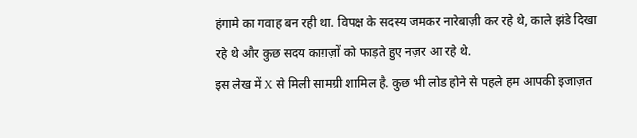हंगामे का गवाह बन रही था. विपक्ष के सदस्य जमकर नारेबाज़ी कर रहे थे, काले झंडे दिखा रहे थे और कुछ सदय काग़ज़ों को फाड़ते हुए नज़र आ रहे थे.
इस लेख में X से मिली सामग्री शामिल है. कुछ भी लोड होने से पहले हम आपकी इजाज़त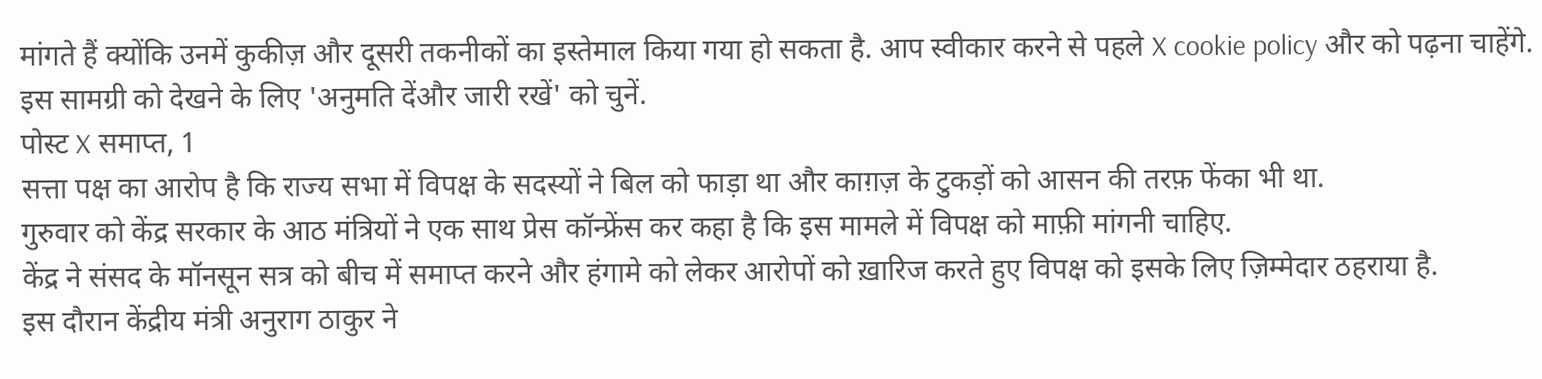मांगते हैं क्योंकि उनमें कुकीज़ और दूसरी तकनीकों का इस्तेमाल किया गया हो सकता है. आप स्वीकार करने से पहले X cookie policy और को पढ़ना चाहेंगे. इस सामग्री को देखने के लिए 'अनुमति देंऔर जारी रखें' को चुनें.
पोस्ट X समाप्त, 1
सत्ता पक्ष का आरोप है कि राज्य सभा में विपक्ष के सदस्यों ने बिल को फाड़ा था और काग़ज़ के टुकड़ों को आसन की तरफ़ फेंका भी था.
गुरुवार को केंद्र सरकार के आठ मंत्रियों ने एक साथ प्रेस कॉन्फ्रेंस कर कहा है कि इस मामले में विपक्ष को माफ़ी मांगनी चाहिए.
केंद्र ने संसद के मॉनसून सत्र को बीच में समाप्त करने और हंगामे को लेकर आरोपों को ख़ारिज करते हुए विपक्ष को इसके लिए ज़िम्मेदार ठहराया है.
इस दौरान केंद्रीय मंत्री अनुराग ठाकुर ने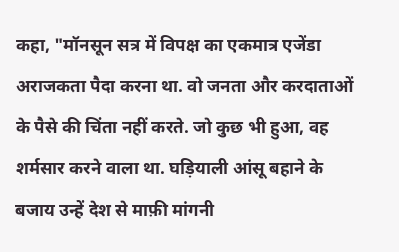कहा, "मॉनसून सत्र में विपक्ष का एकमात्र एजेंडा अराजकता पैदा करना था. वो जनता और करदाताओं के पैसे की चिंता नहीं करते. जो कुछ भी हुआ, वह शर्मसार करने वाला था. घड़ियाली आंसू बहाने के बजाय उन्हें देश से माफ़ी मांगनी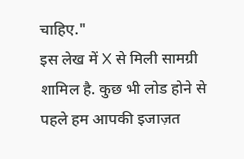चाहिए."
इस लेख में X से मिली सामग्री शामिल है. कुछ भी लोड होने से पहले हम आपकी इजाज़त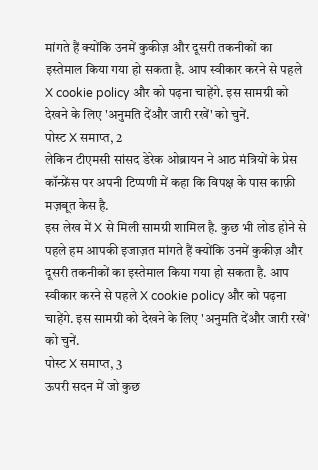मांगते हैं क्योंकि उनमें कुकीज़ और दूसरी तकनीकों का इस्तेमाल किया गया हो सकता है. आप स्वीकार करने से पहले X cookie policy और को पढ़ना चाहेंगे. इस सामग्री को देखने के लिए 'अनुमति देंऔर जारी रखें' को चुनें.
पोस्ट X समाप्त, 2
लेकिन टीएमसी सांसद डेरेक ओब्रायन ने आठ मंत्रियों के प्रेस कॉन्फ्रेंस पर अपनी टिप्पणी में कहा कि विपक्ष के पास काफ़ी मज़बूत केस है.
इस लेख में X से मिली सामग्री शामिल है. कुछ भी लोड होने से पहले हम आपकी इजाज़त मांगते हैं क्योंकि उनमें कुकीज़ और दूसरी तकनीकों का इस्तेमाल किया गया हो सकता है. आप स्वीकार करने से पहले X cookie policy और को पढ़ना चाहेंगे. इस सामग्री को देखने के लिए 'अनुमति देंऔर जारी रखें' को चुनें.
पोस्ट X समाप्त, 3
ऊपरी सदन में जो कुछ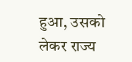हुआ, उसको लेकर राज्य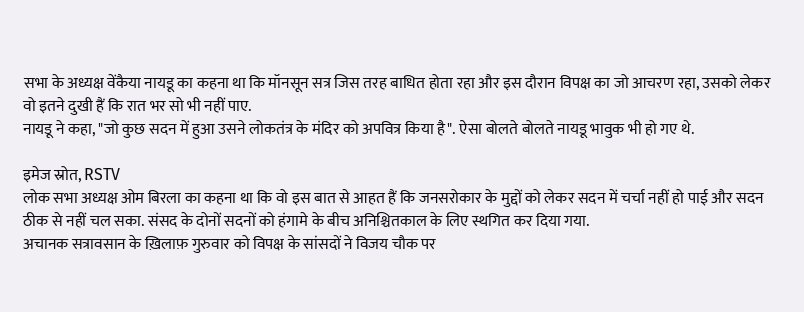सभा के अध्यक्ष वेंकैया नायडू का कहना था कि मॉनसून सत्र जिस तरह बाधित होता रहा और इस दौरान विपक्ष का जो आचरण रहा, उसको लेकर वो इतने दुखी हैं कि रात भर सो भी नहीं पाए.
नायडू ने कहा, "जो कुछ सदन में हुआ उसने लोकतंत्र के मंदिर को अपवित्र किया है". ऐसा बोलते बोलते नायडू भावुक भी हो गए थे.

इमेज स्रोत, RSTV
लोक सभा अध्यक्ष ओम बिरला का कहना था कि वो इस बात से आहत हैं कि जनसरोकार के मुद्दों को लेकर सदन में चर्चा नहीं हो पाई और सदन ठीक से नहीं चल सका. संसद के दोनों सदनों को हंगामे के बीच अनिश्चितकाल के लिए स्थगित कर दिया गया.
अचानक सत्रावसान के ख़िलाफ़ गुरुवार को विपक्ष के सांसदों ने विजय चौक पर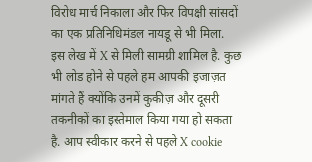विरोध मार्च निकाला और फिर विपक्षी सांसदों का एक प्रतिनिधिमंडल नायडू से भी मिला.
इस लेख में X से मिली सामग्री शामिल है. कुछ भी लोड होने से पहले हम आपकी इजाज़त मांगते हैं क्योंकि उनमें कुकीज़ और दूसरी तकनीकों का इस्तेमाल किया गया हो सकता है. आप स्वीकार करने से पहले X cookie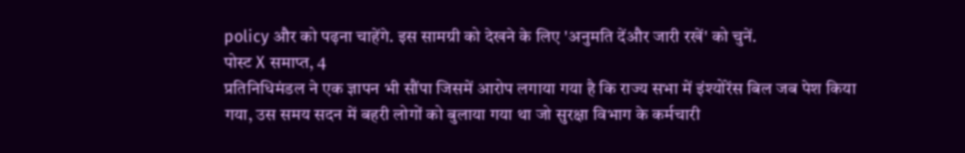policy और को पढ़ना चाहेंगे. इस सामग्री को देखने के लिए 'अनुमति देंऔर जारी रखें' को चुनें.
पोस्ट X समाप्त, 4
प्रतिनिधिमंडल ने एक ज्ञापन भी सौंपा जिसमें आरोप लगाया गया है कि राज्य सभा में इंश्योरेंस बिल जब पेश किया गया, उस समय सदन में बहरी लोगों को बुलाया गया था जो सुरक्षा विभाग के कर्मचारी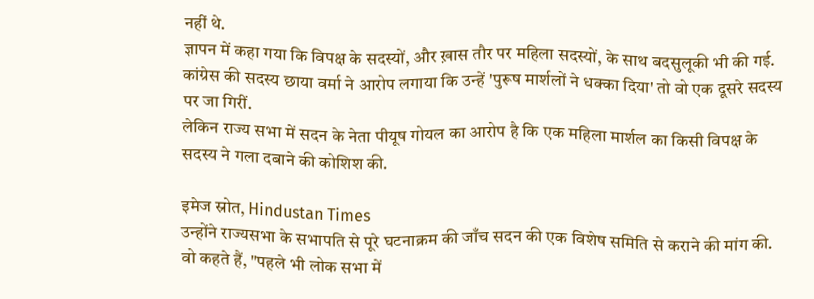नहीं थे.
ज्ञापन में कहा गया कि विपक्ष के सदस्यों, और ख़ास तौर पर महिला सदस्यों, के साथ बदसुलूकी भी की गई.
कांग्रेस की सदस्य छाया वर्मा ने आरोप लगाया कि उन्हें 'पुरूष मार्शलों ने धक्का दिया' तो वो एक दूसरे सदस्य पर जा गिरीं.
लेकिन राज्य सभा में सदन के नेता पीयूष गोयल का आरोप है कि एक महिला मार्शल का किसी विपक्ष के सदस्य ने गला दबाने की कोशिश की.

इमेज स्रोत, Hindustan Times
उन्होंने राज्यसभा के सभापति से पूरे घटनाक्रम की जाँच सदन की एक विशेष समिति से कराने की मांग की. वो कहते हैं, "पहले भी लोक सभा में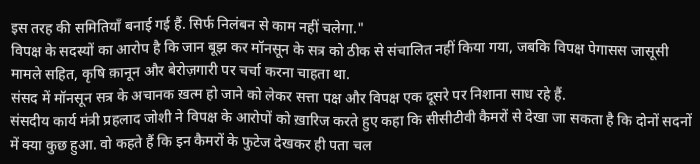इस तरह की समितियाँ बनाई गई हैं. सिर्फ निलंबन से काम नहीं चलेगा."
विपक्ष के सदस्यों का आरोप है कि जान बूझ कर मॉनसून के सत्र को ठीक से संचालित नहीं किया गया, जबकि विपक्ष पेगासस जासूसी मामले सहित, कृषि क़ानून और बेरोज़गारी पर चर्चा करना चाहता था.
संसद में मॉनसून सत्र के अचानक ख़त्म हो जाने को लेकर सत्ता पक्ष और विपक्ष एक दूसरे पर निशाना साध रहे हैं.
संसदीय कार्य मंत्री प्रहलाद जोशी ने विपक्ष के आरोपों को ख़ारिज करते हुए कहा कि सीसीटीवी कैमरों से देखा जा सकता है कि दोनों सदनों में क्या कुछ हुआ. वो कहते हैं कि इन कैमरों के फुटेज देखकर ही पता चल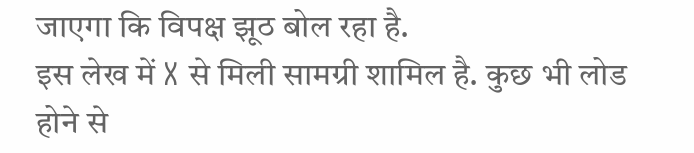जाएगा कि विपक्ष झूठ बोल रहा है.
इस लेख में X से मिली सामग्री शामिल है. कुछ भी लोड होने से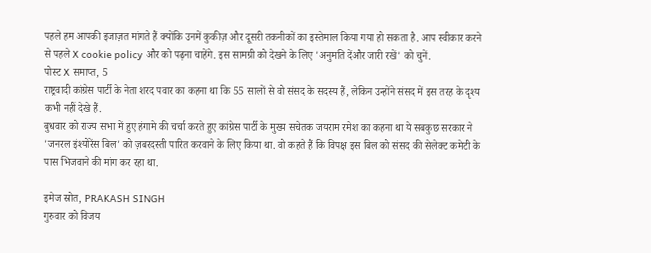पहले हम आपकी इजाज़त मांगते हैं क्योंकि उनमें कुकीज़ और दूसरी तकनीकों का इस्तेमाल किया गया हो सकता है. आप स्वीकार करने से पहले X cookie policy और को पढ़ना चाहेंगे. इस सामग्री को देखने के लिए 'अनुमति देंऔर जारी रखें' को चुनें.
पोस्ट X समाप्त, 5
राष्ट्रवादी कांग्रेस पार्टी के नेता शरद पवार का कहना था कि 55 सालों से वो संसद के सदस्य हैं, लेकिन उन्होंने संसद में इस तरह के दृश्य कभी नहीं देखे हैं.
बुधवार को राज्य सभा में हुए हंगामे की चर्चा करते हुए कांग्रेस पार्टी के मुख्य सचेतक जयराम रमेश का कहना था ये सबकुछ सरकार ने 'जनरल इंश्योरेंस बिल' को ज़बरदस्ती पारित करवाने के लिए किया था. वो कहते हैं कि विपक्ष इस बिल को संसद की सेलेक्ट कमेटी के पास भिजवाने की मांग कर रहा था.

इमेज स्रोत, PRAKASH SINGH
गुरुवार को विजय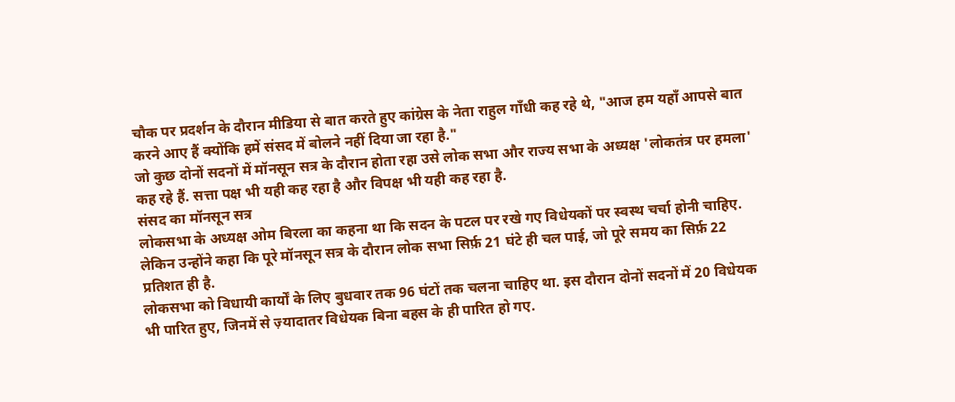चौक पर प्रदर्शन के दौरान मीडिया से बात करते हुए कांग्रेस के नेता राहुल गाँधी कह रहे थे, "आज हम यहाँ आपसे बात करने आए हैं क्योंकि हमें संसद में बोलने नहीं दिया जा रहा है."
जो कुछ दोनों सदनों में मॉनसून सत्र के दौरान होता रहा उसे लोक सभा और राज्य सभा के अध्यक्ष 'लोकतंत्र पर हमला' कह रहे हैं. सत्ता पक्ष भी यही कह रहा है और विपक्ष भी यही कह रहा है.
संसद का मॉनसून सत्र
लोकसभा के अध्यक्ष ओम बिरला का कहना था कि सदन के पटल पर रखे गए विधेयकों पर स्वस्थ चर्चा होनी चाहिए. लेकिन उन्होंने कहा कि पूरे मॉनसून सत्र के दौरान लोक सभा सिर्फ़ 21 घंटे ही चल पाई, जो पूरे समय का सिर्फ़ 22 प्रतिशत ही है.
लोकसभा को विधायी कार्यों के लिए बुधवार तक 96 घंटों तक चलना चाहिए था. इस दौरान दोनों सदनों में 20 विधेयक भी पारित हुए, जिनमें से ज़्यादातर विधेयक बिना बहस के ही पारित हो गए.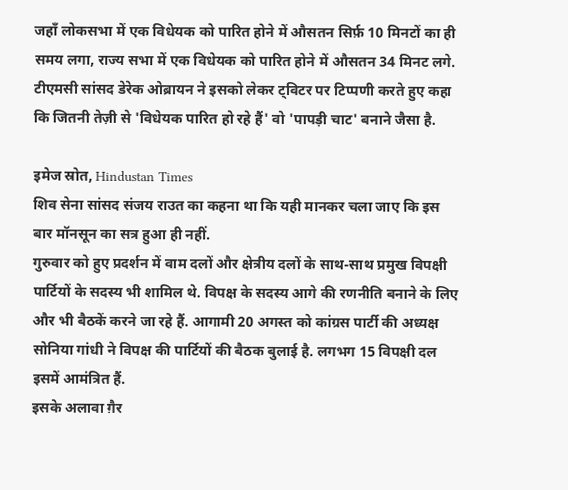जहाँ लोकसभा में एक विधेयक को पारित होने में औसतन सिर्फ़ 10 मिनटों का ही समय लगा, राज्य सभा में एक विधेयक को पारित होने में औसतन 34 मिनट लगे.
टीएमसी सांसद डेरेक ओब्रायन ने इसको लेकर ट्विटर पर टिप्पणी करते हुए कहा कि जितनी तेज़ी से 'विधेयक पारित हो रहे हैं' वो 'पापड़ी चाट' बनाने जैसा है.

इमेज स्रोत, Hindustan Times
शिव सेना सांसद संजय राउत का कहना था कि यही मानकर चला जाए कि इस बार मॉनसून का सत्र हुआ ही नहीं.
गुरुवार को हुए प्रदर्शन में वाम दलों और क्षेत्रीय दलों के साथ-साथ प्रमुख विपक्षी पार्टियों के सदस्य भी शामिल थे. विपक्ष के सदस्य आगे की रणनीति बनाने के लिए और भी बैठकें करने जा रहे हैं. आगामी 20 अगस्त को कांग्रस पार्टी की अध्यक्ष सोनिया गांधी ने विपक्ष की पार्टियों की बैठक बुलाई है. लगभग 15 विपक्षी दल इसमें आमंत्रित हैं.
इसके अलावा ग़ैर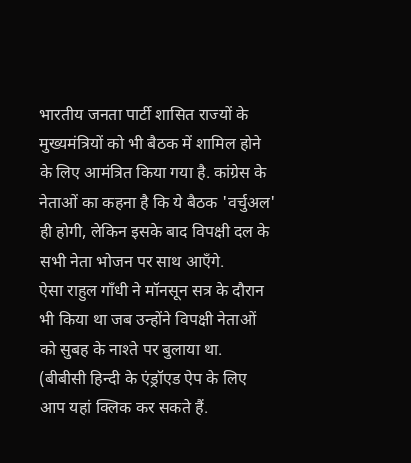भारतीय जनता पार्टी शासित राज्यों के मुख्यमंत्रियों को भी बैठक में शामिल होने के लिए आमंत्रित किया गया है. कांग्रेस के नेताओं का कहना है कि ये बैठक 'वर्चुअल' ही होगी, लेकिन इसके बाद विपक्षी दल के सभी नेता भोजन पर साथ आएँगे.
ऐसा राहुल गाँधी ने मॉनसून सत्र के दौरान भी किया था जब उन्होंने विपक्षी नेताओं को सुबह के नाश्ते पर बुलाया था.
(बीबीसी हिन्दी के एंड्रॉएड ऐप के लिए आप यहां क्लिक कर सकते हैं.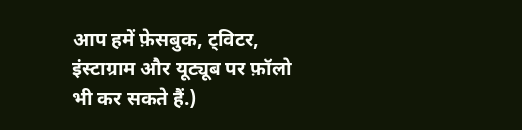आप हमें फ़ेसबुक, ट्विटर, इंस्टाग्राम और यूट्यूब पर फ़ॉलो भी कर सकते हैं.)